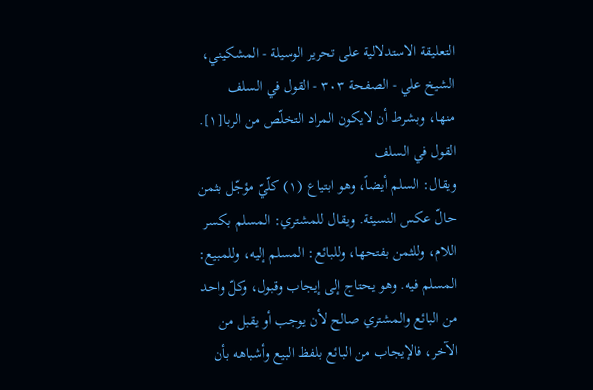التعليقة الاستدلالية على تحرير الوسيلة - المشكيني، الشيخ علي - الصفحة ٣٠٣ - القول في السلف
منها، وبشرط أن لايكون المراد التخلّص من الربا[١].
القول في السلف
ويقال: السلم أيضاً، وهو ابتياع (١) كلّيّ مؤجّل بثمن حالّ عكس النسيئة. ويقال للمشتري: المسلم بكسر اللام، وللثمن بفتحها، وللبائع: المسلم إليه، وللمبيع:
المسلم فيه. وهو يحتاج إلى إيجاب وقبول، وكلّ واحد من البائع والمشتري صالح لأن يوجب أو يقبل من الآخر، فالإيجاب من البائع بلفظ البيع وأشباهه بأن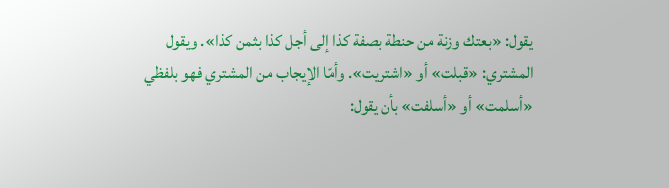يقول: «بعتك وزنة من حنطة بصفة كذا إلى أجل كذا بثمن كذا». ويقول المشتري: «قبلت» أو «اشتريت». وأمّا الإيجاب من المشتري فهو بلفظي «أسلمت» أو «أسلفت» بأن يقول: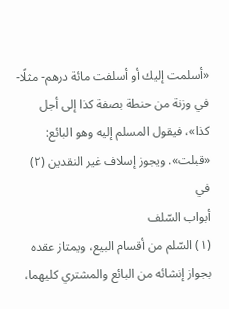«أسلمت إليك أو أسلفت مائة درهم- مثلًا- في وزنة من حنطة بصفة كذا إلى أجل كذا»، فيقول المسلم إليه وهو البائع: «قبلت». ويجوز إسلاف غير النقدين (٢) في
أبواب السّلف
(١) السّلم من أقسام البيع، ويمتاز عقده بجواز إنشائه من البائع والمشتري كليهما،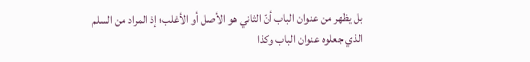بل يظهر من عنوان الباب أنّ الثاني هو الأصل أو الأغلب؛ إذ المراد من السلم الذي جعلوه عنوان الباب وكذا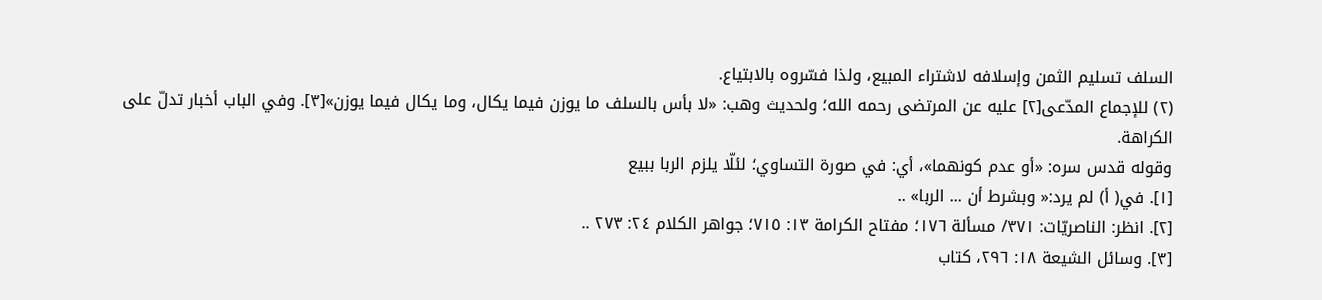السلف تسليم الثمن وإسلافه لاشتراء المبيع، ولذا فسّروه بالابتياع.
(٢) للإجماع المدّعى[٢] عليه عن المرتضى رحمه الله؛ ولحديث وهب: «لا بأس بالسلف ما يوزن فيما يكال، وما يكال فيما يوزن»[٣]. وفي الباب أخبار تدلّ على الكراهة.
وقوله قدس سره: «أو عدم كونهما»، أي: في صورة التساوي؛ لئلّا يلزم الربا ببيع
[١]. في( أ) لم يرد:« وبشرط أن ... الربا» ..
[٢]. انظر: الناصريّات: ٣٧١/ مسألة ١٧٦؛ مفتاح الكرامة ١٣: ٧١٥؛ جواهر الكلام ٢٤: ٢٧٣ ..
[٣]. وسائل الشيعة ١٨: ٢٩٦، كتاب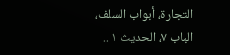التجارة، أبواب السلف، الباب ٧، الحديث ١ ..